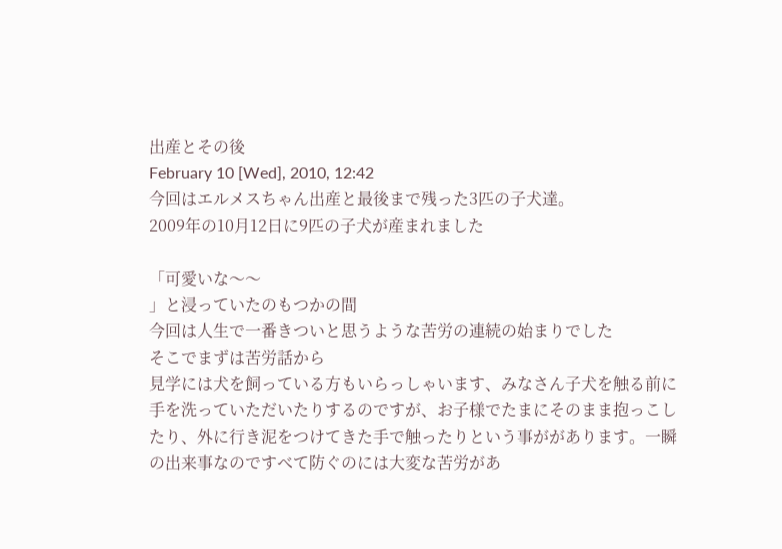出産とその後
February 10 [Wed], 2010, 12:42
今回はエルメスちゃん出産と最後まで残った3匹の子犬達。
2009年の10月12日に9匹の子犬が産まれました

「可愛いな〜〜
」と浸っていたのもつかの間
今回は人生で一番きついと思うような苦労の連続の始まりでした
そこでまずは苦労話から
見学には犬を飼っている方もいらっしゃいます、みなさん子犬を触る前に手を洗っていただいたりするのですが、お子様でたまにそのまま抱っこしたり、外に行き泥をつけてきた手で触ったりという事ががあります。一瞬の出来事なのですべて防ぐのには大変な苦労があ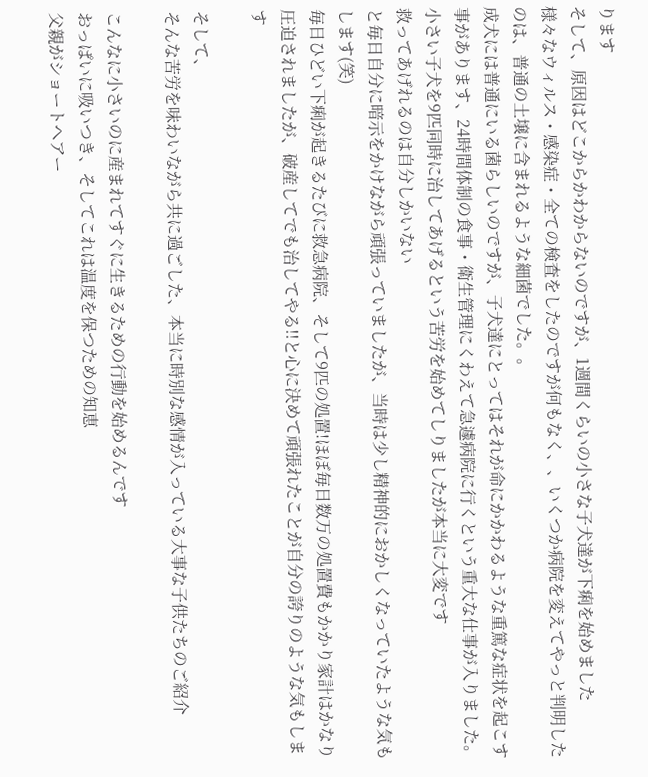ります
そして、原因はどこからかわからないのですが、1週間くらいの小さな子犬達が下痢を始めました
様々なウィルス・感染症・全ての検査をしたのですが何もなく、、いくつか病院を変えてやっと判明したのは、普通の土壌に含まれるような細菌でした。。
成犬には普通にいる菌らしいのですが、子犬達にとってはそれが命にかかわるような重篤な症状を起こす事があります、24時間体制の食事・衛生管理にくわえて急遽病院に行くという重大な仕事が入りました。
小さい子犬を9匹同時に治してあげるという苦労を始めてしりましたが本当に大変です
救ってあげれるのは自分しかいない
と毎日自分に暗示をかけながら頑張っていましたが、当時は少し精神的におかしくなっていたような気もします(笑)
毎日ひどい下痢が起きるたびに救急病院、そして9匹の処置!ほぼ毎日数万の処置費もかかり家計はかなり圧迫されましたが、破産してでも治してやる!!と心に決めて頑張れたことが自分の誇りのような気もします

そして、
そんな苦労を味わいながら共に過ごした、本当に時別な感情が入っている大事な子供たちのご紹介

こんなに小さいのに産まれてすぐに生きるための行動を始めるんです
おっぱいに吸いつき、そしてこれは温度を保つための知恵
父親がショートヘアー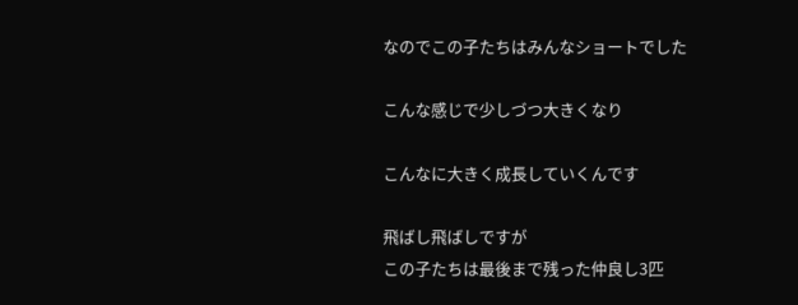なのでこの子たちはみんなショートでした

こんな感じで少しづつ大きくなり

こんなに大きく成長していくんです

飛ばし飛ばしですが
この子たちは最後まで残った仲良し3匹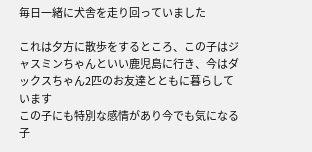毎日一緒に犬舎を走り回っていました

これは夕方に散歩をするところ、この子はジャスミンちゃんといい鹿児島に行き、今はダックスちゃん2匹のお友達とともに暮らしています
この子にも特別な感情があり今でも気になる子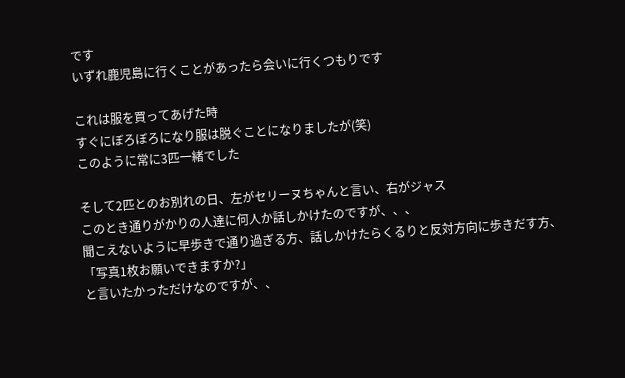です
いずれ鹿児島に行くことがあったら会いに行くつもりです

これは服を買ってあげた時
すぐにぼろぼろになり服は脱ぐことになりましたが(笑)
このように常に3匹一緒でした

そして2匹とのお別れの日、左がセリーヌちゃんと言い、右がジャス
このとき通りがかりの人達に何人か話しかけたのですが、、、
聞こえないように早歩きで通り過ぎる方、話しかけたらくるりと反対方向に歩きだす方、
「写真1枚お願いできますか?」
と言いたかっただけなのですが、、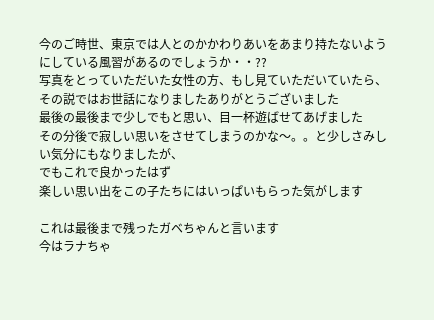今のご時世、東京では人とのかかわりあいをあまり持たないようにしている風習があるのでしょうか・・??
写真をとっていただいた女性の方、もし見ていただいていたら、
その説ではお世話になりましたありがとうございました
最後の最後まで少しでもと思い、目一杯遊ばせてあげました
その分後で寂しい思いをさせてしまうのかな〜。。と少しさみしい気分にもなりましたが、
でもこれで良かったはず
楽しい思い出をこの子たちにはいっぱいもらった気がします

これは最後まで残ったガベちゃんと言います
今はラナちゃ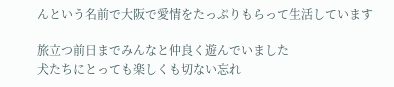んという名前で大阪で愛情をたっぷりもらって生活しています

旅立つ前日までみんなと仲良く遊んでいました
犬たちにとっても楽しくも切ない忘れ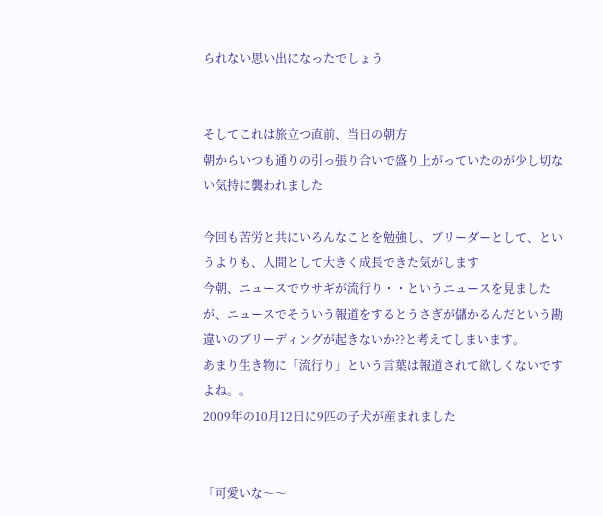られない思い出になったでしょう


そしてこれは旅立つ直前、当日の朝方
朝からいつも通りの引っ張り合いで盛り上がっていたのが少し切ない気持に襲われました

今回も苦労と共にいろんなことを勉強し、ブリーダーとして、というよりも、人間として大きく成長できた気がします
今朝、ニュースでウサギが流行り・・というニュースを見ましたが、ニュースでそういう報道をするとうさぎが儲かるんだという勘違いのブリーディングが起きないか??と考えてしまいます。
あまり生き物に「流行り」という言葉は報道されて欲しくないですよね。。
2009年の10月12日に9匹の子犬が産まれました


「可愛いな〜〜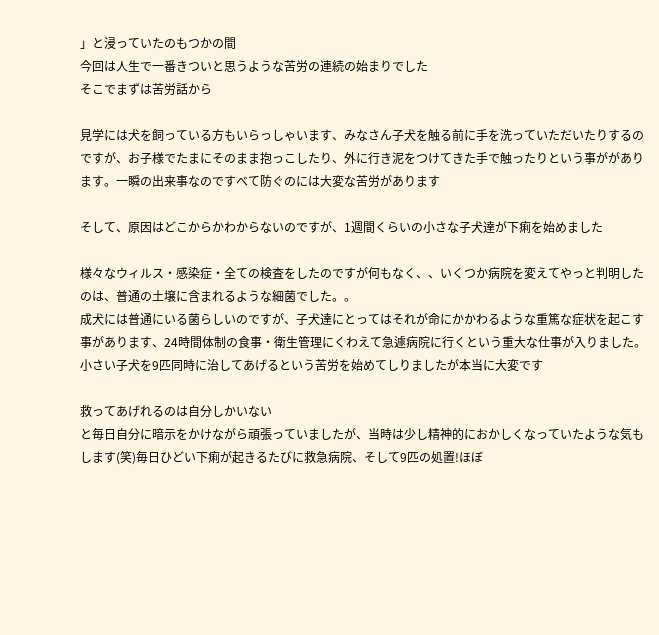」と浸っていたのもつかの間
今回は人生で一番きついと思うような苦労の連続の始まりでした
そこでまずは苦労話から

見学には犬を飼っている方もいらっしゃいます、みなさん子犬を触る前に手を洗っていただいたりするのですが、お子様でたまにそのまま抱っこしたり、外に行き泥をつけてきた手で触ったりという事ががあります。一瞬の出来事なのですべて防ぐのには大変な苦労があります

そして、原因はどこからかわからないのですが、1週間くらいの小さな子犬達が下痢を始めました

様々なウィルス・感染症・全ての検査をしたのですが何もなく、、いくつか病院を変えてやっと判明したのは、普通の土壌に含まれるような細菌でした。。
成犬には普通にいる菌らしいのですが、子犬達にとってはそれが命にかかわるような重篤な症状を起こす事があります、24時間体制の食事・衛生管理にくわえて急遽病院に行くという重大な仕事が入りました。
小さい子犬を9匹同時に治してあげるという苦労を始めてしりましたが本当に大変です

救ってあげれるのは自分しかいない
と毎日自分に暗示をかけながら頑張っていましたが、当時は少し精神的におかしくなっていたような気もします(笑)毎日ひどい下痢が起きるたびに救急病院、そして9匹の処置!ほぼ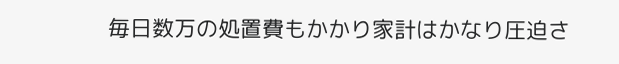毎日数万の処置費もかかり家計はかなり圧迫さ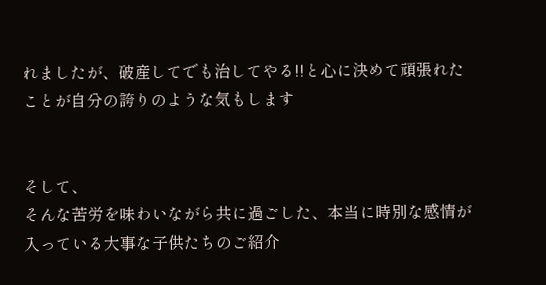れましたが、破産してでも治してやる!!と心に決めて頑張れたことが自分の誇りのような気もします


そして、
そんな苦労を味わいながら共に過ごした、本当に時別な感情が入っている大事な子供たちのご紹介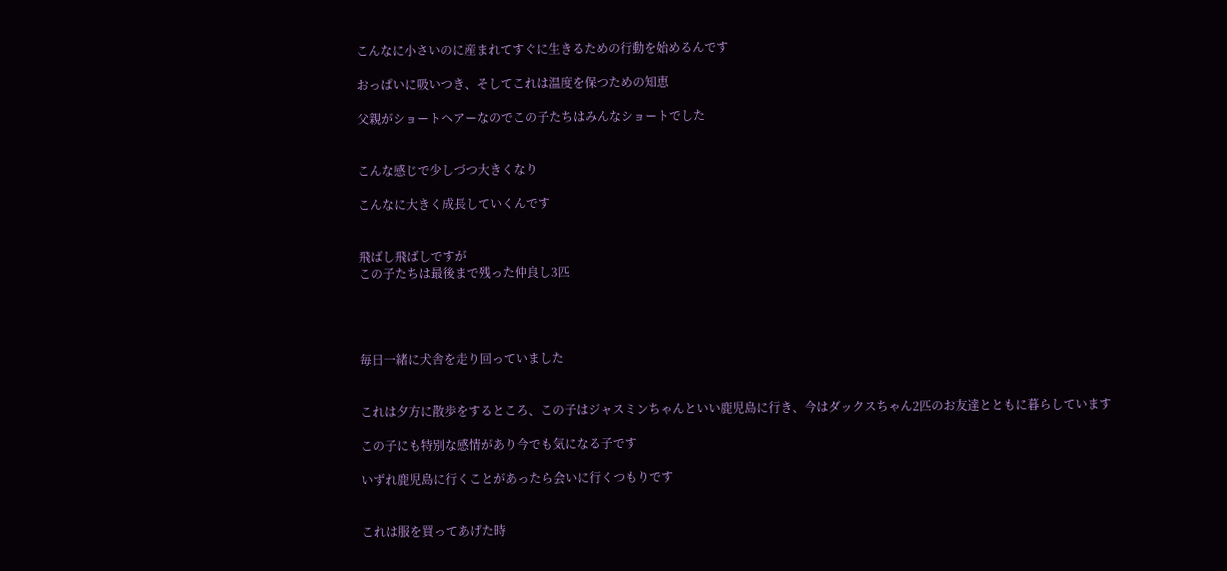こんなに小さいのに産まれてすぐに生きるための行動を始めるんです

おっぱいに吸いつき、そしてこれは温度を保つための知恵

父親がショートヘアーなのでこの子たちはみんなショートでした


こんな感じで少しづつ大きくなり

こんなに大きく成長していくんです


飛ばし飛ばしですが
この子たちは最後まで残った仲良し3匹




毎日一緒に犬舎を走り回っていました


これは夕方に散歩をするところ、この子はジャスミンちゃんといい鹿児島に行き、今はダックスちゃん2匹のお友達とともに暮らしています

この子にも特別な感情があり今でも気になる子です

いずれ鹿児島に行くことがあったら会いに行くつもりです


これは服を買ってあげた時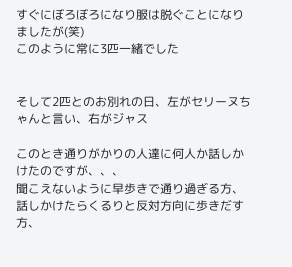すぐにぼろぼろになり服は脱ぐことになりましたが(笑)
このように常に3匹一緒でした


そして2匹とのお別れの日、左がセリーヌちゃんと言い、右がジャス

このとき通りがかりの人達に何人か話しかけたのですが、、、
聞こえないように早歩きで通り過ぎる方、話しかけたらくるりと反対方向に歩きだす方、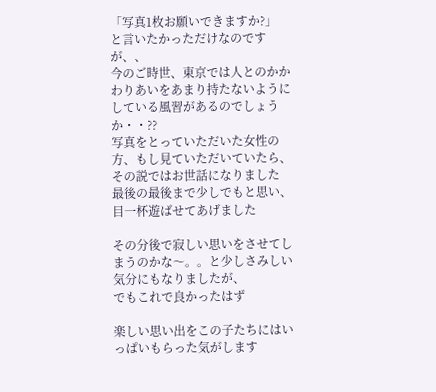「写真1枚お願いできますか?」
と言いたかっただけなのですが、、
今のご時世、東京では人とのかかわりあいをあまり持たないようにしている風習があるのでしょうか・・??
写真をとっていただいた女性の方、もし見ていただいていたら、
その説ではお世話になりました
最後の最後まで少しでもと思い、目一杯遊ばせてあげました

その分後で寂しい思いをさせてしまうのかな〜。。と少しさみしい気分にもなりましたが、
でもこれで良かったはず

楽しい思い出をこの子たちにはいっぱいもらった気がします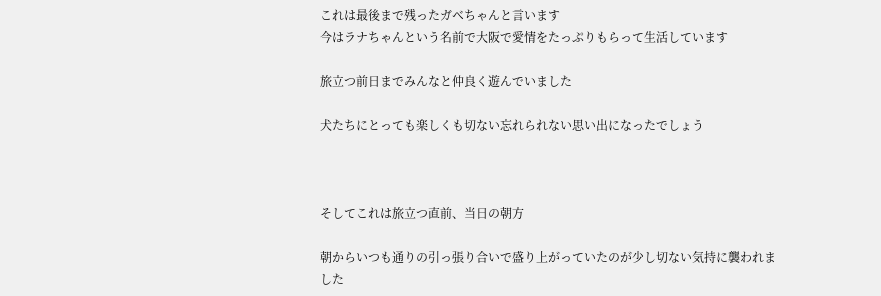これは最後まで残ったガベちゃんと言います
今はラナちゃんという名前で大阪で愛情をたっぷりもらって生活しています

旅立つ前日までみんなと仲良く遊んでいました

犬たちにとっても楽しくも切ない忘れられない思い出になったでしょう



そしてこれは旅立つ直前、当日の朝方

朝からいつも通りの引っ張り合いで盛り上がっていたのが少し切ない気持に襲われました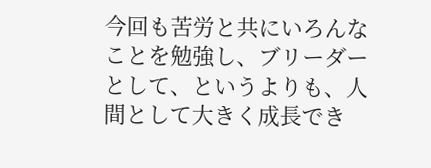今回も苦労と共にいろんなことを勉強し、ブリーダーとして、というよりも、人間として大きく成長でき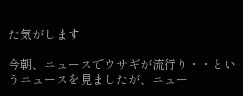た気がします

今朝、ニュースでウサギが流行り・・というニュースを見ましたが、ニュー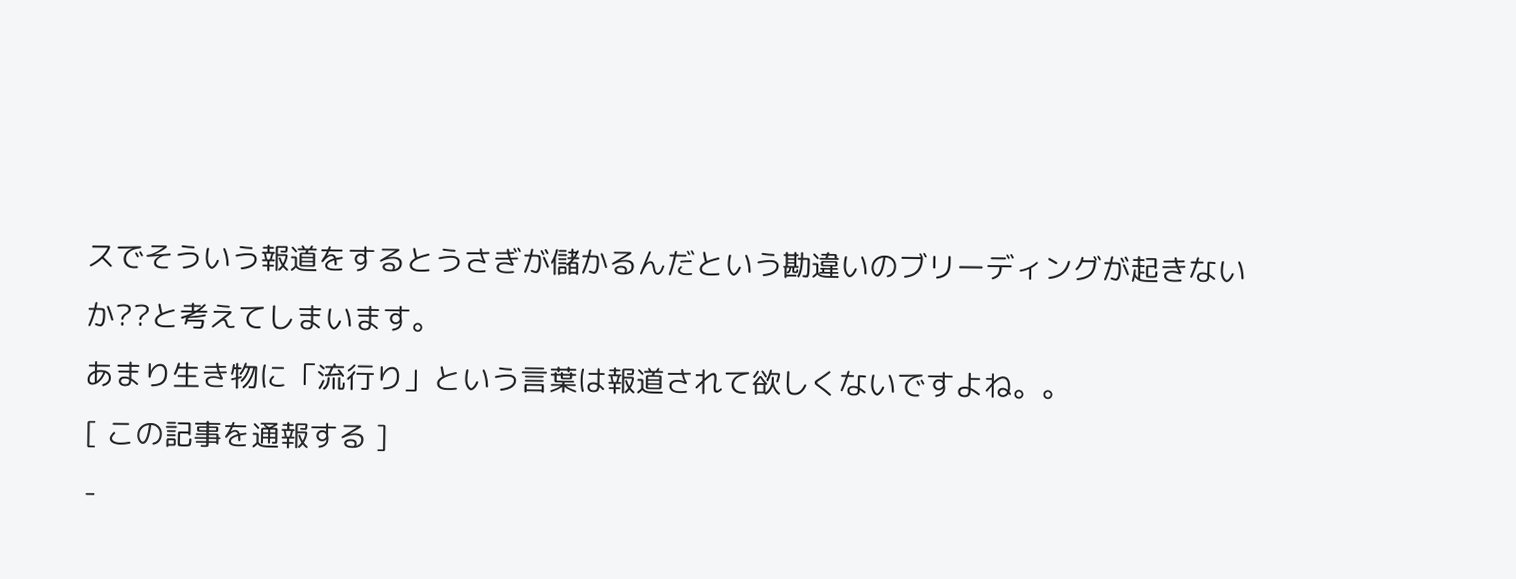スでそういう報道をするとうさぎが儲かるんだという勘違いのブリーディングが起きないか??と考えてしまいます。
あまり生き物に「流行り」という言葉は報道されて欲しくないですよね。。
[ この記事を通報する ]
-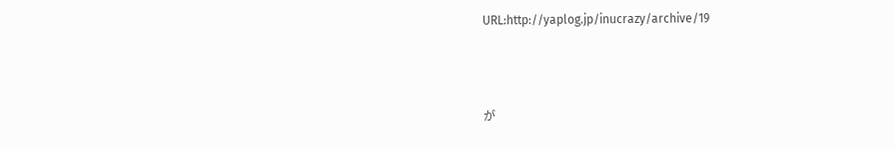URL:http://yaplog.jp/inucrazy/archive/19



が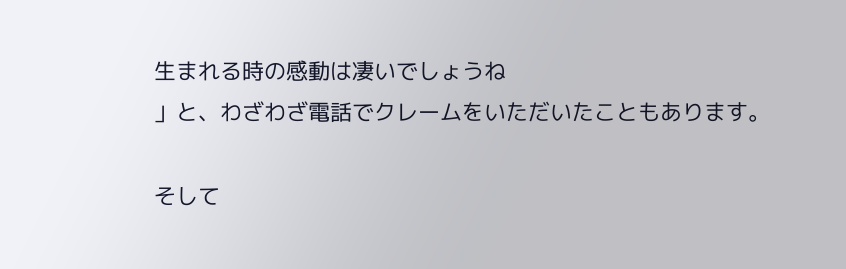生まれる時の感動は凄いでしょうね
」と、わざわざ電話でクレームをいただいたこともあります。

そして